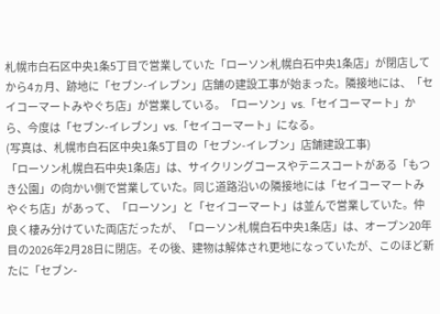札幌市白石区中央1条5丁目で営業していた「ローソン札幌白石中央1条店」が閉店してから4ヵ月、跡地に「セブン-イレブン」店舗の建設工事が始まった。隣接地には、「セイコーマートみやぐち店」が営業している。「ローソン」vs.「セイコーマート」から、今度は「セブン-イレブン」vs.「セイコーマート」になる。
(写真は、札幌市白石区中央1条5丁目の「セブン-イレブン」店舗建設工事)
「ローソン札幌白石中央1条店」は、サイクリングコースやテニスコートがある「もつき公園」の向かい側で営業していた。同じ道路沿いの隣接地には「セイコーマートみやぐち店」があって、「ローソン」と「セイコーマート」は並んで営業していた。仲良く棲み分けていた両店だったが、「ローソン札幌白石中央1条店」は、オープン20年目の2026年2月28日に閉店。その後、建物は解体され更地になっていたが、このほど新たに「セブン-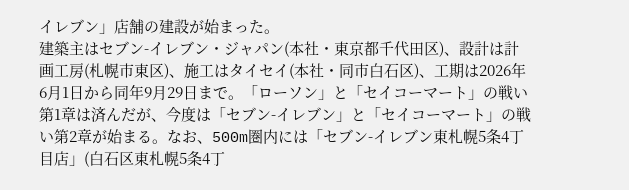イレブン」店舗の建設が始まった。
建築主はセブン-イレブン・ジャパン(本社・東京都千代田区)、設計は計画工房(札幌市東区)、施工はタイセイ(本社・同市白石区)、工期は2026年6月1日から同年9月29日まで。「ローソン」と「セイコーマート」の戦い第1章は済んだが、今度は「セブン-イレブン」と「セイコーマート」の戦い第2章が始まる。なお、500m圏内には「セブン-イレブン東札幌5条4丁目店」(白石区東札幌5条4丁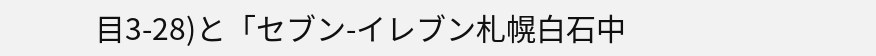目3-28)と「セブン-イレブン札幌白石中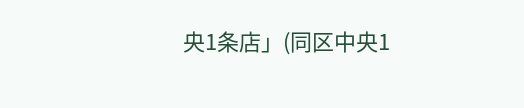央1条店」(同区中央1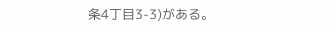条4丁目3-3)がある。